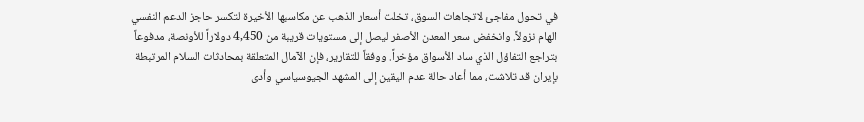في تحول مفاجئ لاتجاهات السوق، تخلت أسعار الذهب عن مكاسبها الأخيرة لتكسر حاجز الدعم النفسي الهام نزولاً. وانخفض سعر المعدن الأصفر ليصل إلى مستويات قريبة من 4,450 دولاراً للأونصة، مدفوعاً بتراجع التفاؤل الذي ساد الأسواق مؤخراً. ووفقاً للتقارير، فإن الآمال المتعلقة بمحادثات السلام المرتبطة بإيران قد تلاشت، مما أعاد حالة عدم اليقين إلى المشهد الجيوسياسي وأدى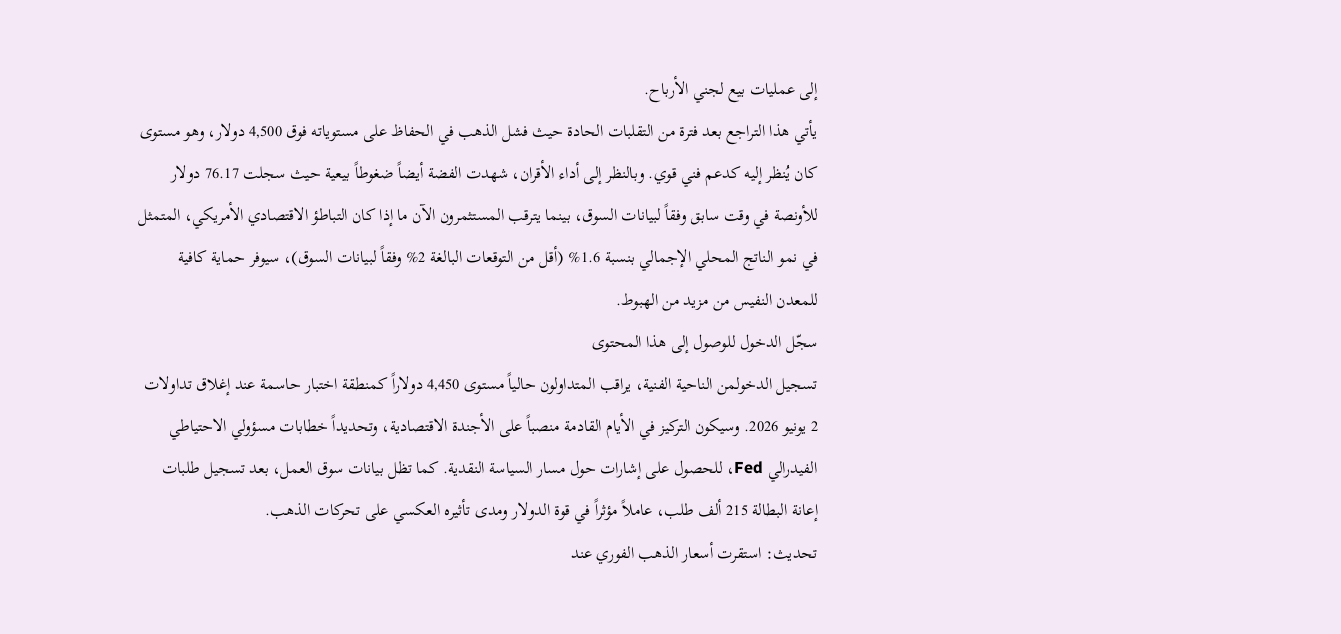إلى عمليات بيع لجني الأرباح.
يأتي هذا التراجع بعد فترة من التقلبات الحادة حيث فشل الذهب في الحفاظ على مستوياته فوق 4,500 دولار، وهو مستوى كان يُنظر إليه كدعم فني قوي. وبالنظر إلى أداء الأقران، شهدت الفضة أيضاً ضغوطاً بيعية حيث سجلت 76.17 دولار للأونصة في وقت سابق وفقاً لبيانات السوق، بينما يترقب المستثمرون الآن ما إذا كان التباطؤ الاقتصادي الأمريكي، المتمثل في نمو الناتج المحلي الإجمالي بنسبة 1.6% (أقل من التوقعات البالغة 2% وفقاً لبيانات السوق)، سيوفر حماية كافية للمعدن النفيس من مزيد من الهبوط.
سجّل الدخول للوصول إلى هذا المحتوى
تسجيل الدخولمن الناحية الفنية، يراقب المتداولون حالياً مستوى 4,450 دولاراً كمنطقة اختبار حاسمة عند إغلاق تداولات 2 يونيو 2026. وسيكون التركيز في الأيام القادمة منصباً على الأجندة الاقتصادية، وتحديداً خطابات مسؤولي الاحتياطي الفيدرالي Fed، للحصول على إشارات حول مسار السياسة النقدية. كما تظل بيانات سوق العمل، بعد تسجيل طلبات إعانة البطالة 215 ألف طلب، عاملاً مؤثراً في قوة الدولار ومدى تأثيره العكسي على تحركات الذهب.
تحديث: استقرت أسعار الذهب الفوري عند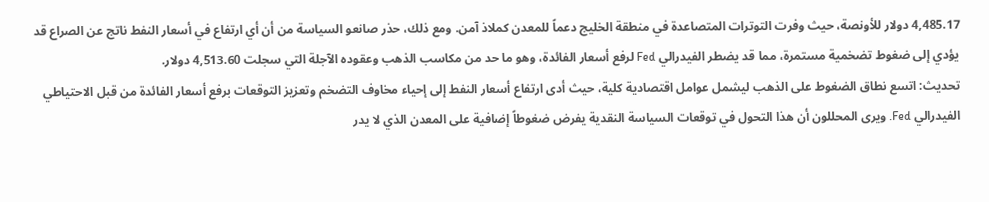4,485.17 دولار للأونصة، حيث وفرت التوترات المتصاعدة في منطقة الخليج دعماً للمعدن كملاذ آمن. ومع ذلك، حذر صانعو السياسة من أن أي ارتفاع في أسعار النفط ناتج عن الصراع قد يؤدي إلى ضغوط تضخمية مستمرة، مما قد يضطر الفيدرالي Fed لرفع أسعار الفائدة، وهو ما حد من مكاسب الذهب وعقوده الآجلة التي سجلت 4,513.60 دولار.
تحديث: اتسع نطاق الضغوط على الذهب ليشمل عوامل اقتصادية كلية، حيث أدى ارتفاع أسعار النفط إلى إحياء مخاوف التضخم وتعزيز التوقعات برفع أسعار الفائدة من قبل الاحتياطي الفيدرالي Fed. ويرى المحللون أن هذا التحول في توقعات السياسة النقدية يفرض ضغوطاً إضافية على المعدن الذي لا يدر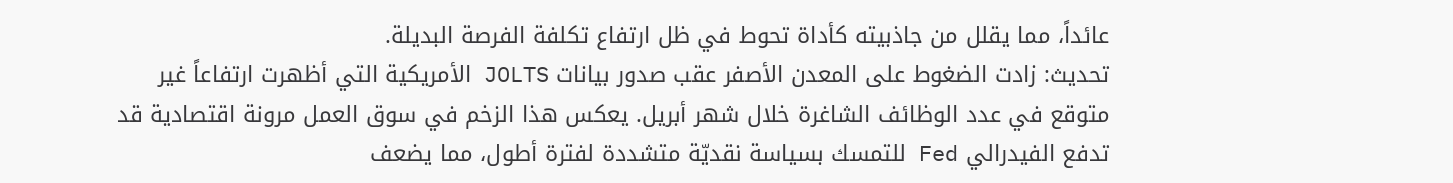عائداً، مما يقلل من جاذبيته كأداة تحوط في ظل ارتفاع تكلفة الفرصة البديلة.
تحديث: زادت الضغوط على المعدن الأصفر عقب صدور بيانات JOLTS الأمريكية التي أظهرت ارتفاعاً غير متوقع في عدد الوظائف الشاغرة خلال شهر أبريل. يعكس هذا الزخم في سوق العمل مرونة اقتصادية قد تدفع الفيدرالي Fed للتمسك بسياسة نقديّة متشددة لفترة أطول، مما يضعف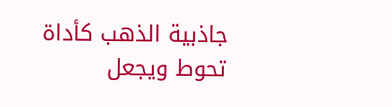جاذبية الذهب كأداة تحوط ويجعل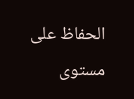الحفاظ على مستوى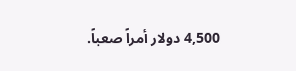4,500 دولار أمراً صعباً.